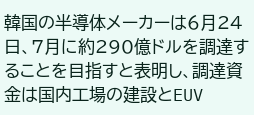韓国の半導体メーカーは6月24日、7月に約290億ドルを調達することを目指すと表明し、調達資金は国内工場の建設とEUV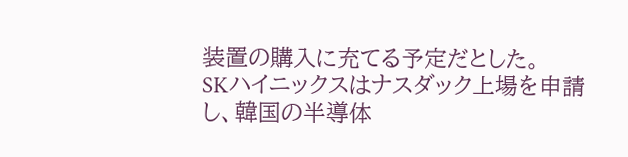装置の購入に充てる予定だとした。
SKハイニックスはナスダック上場を申請し、韓国の半導体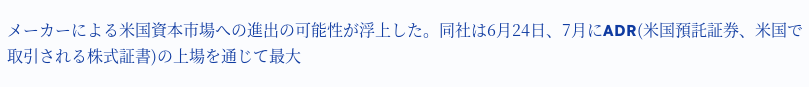メーカーによる米国資本市場への進出の可能性が浮上した。同社は6月24日、7月にADR(米国預託証券、米国で取引される株式証書)の上場を通じて最大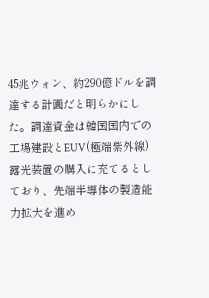45兆ウォン、約290億ドルを調達する計画だと明らかにした。調達資金は韓国国内での工場建設とEUV(極端紫外線)露光装置の購入に充てるとしており、先端半導体の製造能力拡大を進め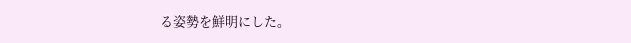る姿勢を鮮明にした。